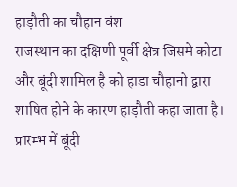हाड़ौती का चौहान वंश
राजस्थान का दक्षिणी पूर्वी क्षेत्र जिसमे कोटा और बूंदी शामिल है को हाडा चौहानो द्वारा शाषित होने के कारण हाड़ौती कहा जाता है। प्रारम्भ में बूंदी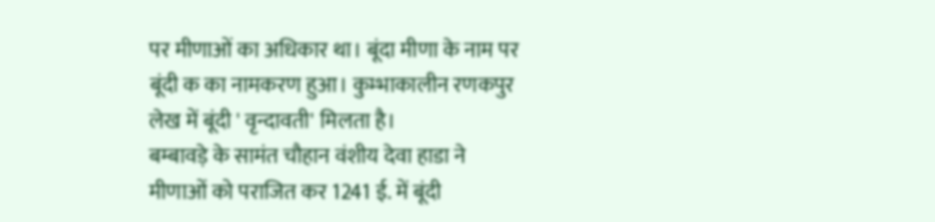पर मीणाओं का अधिकार था। बूंदा मीणा के नाम पर बूंदी क का नामकरण हुआ। कुम्भाकालीन रणकपुर लेख में बूंदी ' वृन्दावती' मिलता है।
बम्बावड़े के सामंत चौहान वंशीय देवा हाडा ने मीणाओं को पराजित कर 1241 ई. में बूंदी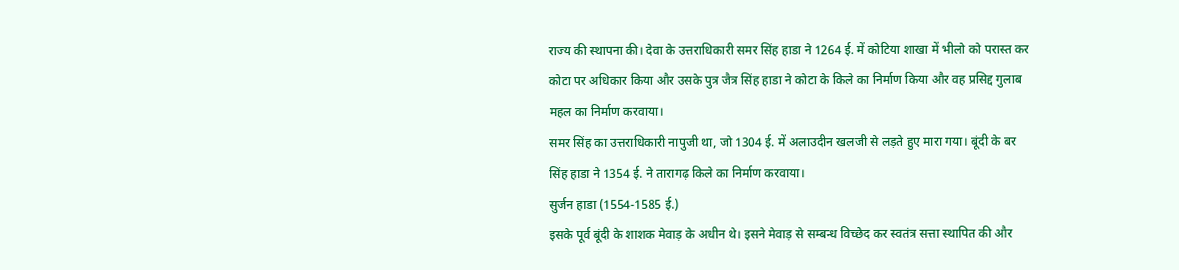राज्य की स्थापना की। देवा के उत्तराधिकारी समर सिंह हाडा ने 1264 ई. में कोटिया शाखा में भीलो को परास्त कर कोटा पर अधिकार किया और उसके पुत्र जैत्र सिंह हाडा ने कोटा के किले का निर्माण किया और वह प्रसिद्द गुलाब महल का निर्माण करवाया।
समर सिंह का उत्तराधिकारी नापुजी था, जो 1304 ई. में अलाउदीन खलजी से लड़ते हुए मारा गया। बूंदी के बर सिंह हाडा ने 1354 ई. ने तारागढ़ किले का निर्माण करवाया।
सुर्जन हाडा (1554-1585 ई.)
इसके पूर्व बूंदी के शाशक मेवाड़ के अधीन थे। इसने मेवाड़ से सम्बन्ध विच्छेद कर स्वतंत्र सत्ता स्थापित की और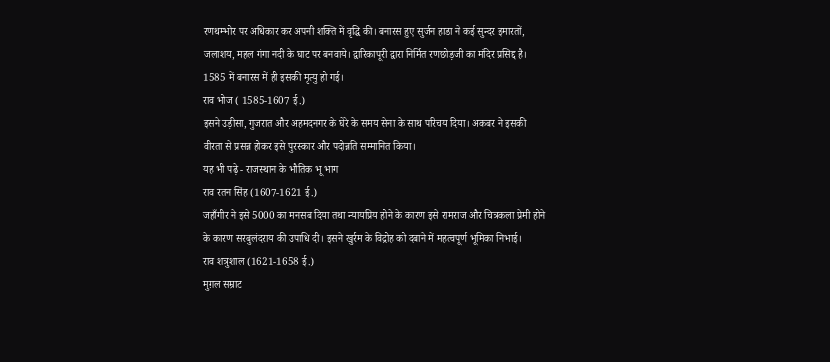रणथम्भोर पर अधिकार कर अपनी शक्ति में वृद्धि की। बनारस हुए सुर्जन हाडा ने कई सुन्दर इमारतों, जलाशय, महल गंगा नदी के घाट पर बनवाये। द्वारिकापूरी द्वारा निर्मित रणछोड़जी का मंदिर प्रसिद्द है। 1585 में बनारस में ही इसकी मृत्यु हो गई।
राव भोज ( 1585-1607 ई.)
इसने उड़ीसा, गुजरात और अहमदनगर के घेरे के समय सेना के साथ परिचय दिया। अकबर ने इसकी वीरता से प्रसन्न होकर इसे पुरस्कार और पदोन्नति सम्मानित किया।
यह भी पढ़े - राजस्थान के भौतिक भू भाग
राव रतन सिंह (1607-1621 ई.)
जहाँगीर ने इसे 5000 का मनसब दिया तथा न्यायप्रिय होने के कारण इसे रामराज और चित्रकला प्रेमी होने के कारण सरबुलंदराय की उपाधि दी। इसने खुर्रम के विद्रोह को दबाने में महत्वपूर्ण भूमिका निभाई।
राव शत्रुशाल (1621-1658 ई.)
मुग़ल सम्राट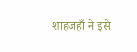शाहजहाँ ने इसे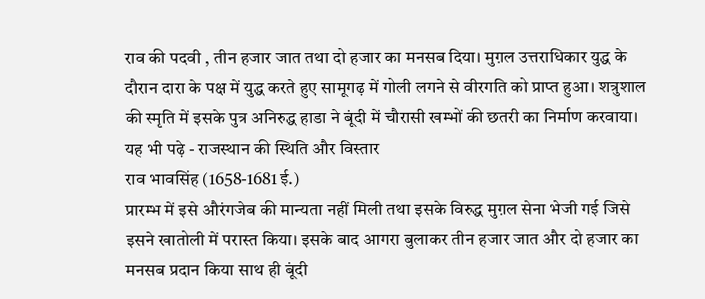राव की पदवी , तीन हजार जात तथा दो हजार का मनसब दिया। मुग़ल उत्तराधिकार युद्ध के दौरान दारा के पक्ष में युद्ध करते हुए सामूगढ़ में गोली लगने से वीरगति को प्राप्त हुआ। शत्रुशाल की स्मृति में इसके पुत्र अनिरुद्ध हाडा ने बूंदी में चौरासी खम्भों की छतरी का निर्माण करवाया।
यह भी पढ़े - राजस्थान की स्थिति और विस्तार
राव भावसिंह (1658-1681 ई.)
प्रारम्भ में इसे औरंगजेब की मान्यता नहीं मिली तथा इसके विरुद्ध मुग़ल सेना भेजी गई जिसे इसने खातोली में परास्त किया। इसके बाद आगरा बुलाकर तीन हजार जात और दो हजार का मनसब प्रदान किया साथ ही बूंदी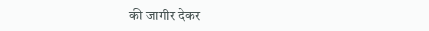की जागीर देकर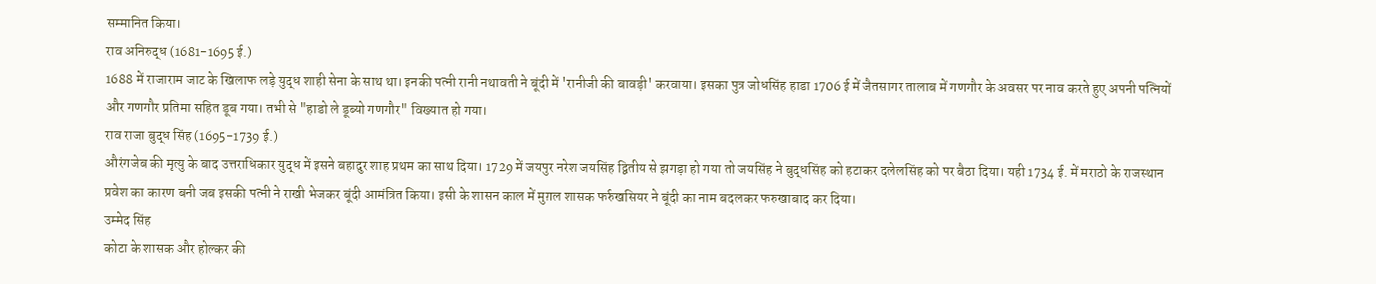सम्मानित किया।
राव अनिरुद्ध (1681-1695 ई.)
1688 में राजाराम जाट के खिलाफ लड़े युद्ध शाही सेना के साथ था। इनकी पत्नी रानी नथावती ने बूंदी में 'रानीजी की बावड़ी' करवाया। इसका पुत्र जोधसिंह हाडा 1706 ई में जैतसागर तालाब में गणगौर के अवसर पर नाव करते हुए अपनी पत्नियों और गणगौर प्रतिमा सहित डूब गया। तभी से "हाडो ले डूब्यो गणगौर" विख्यात हो गया।
राव राजा बुद्ध सिंह (1695-1739 ई.)
औरंगजेब की मृत्यु के बाद उत्तराधिकार युद्ध में इसने बहादुर शाह प्रथम का साथ दिया। 1729 में जयपुर नरेश जयसिंह द्वितीय से झगड़ा हो गया तो जयसिंह ने बुद्धसिंह को हटाकर दलेलसिंह को पर बैठा दिया। यही 1734 ई. में मराठो के राजस्थान प्रवेश का कारण बनी जब इसकी पत्नी ने राखी भेजकर बूंदी आमंत्रित किया। इसी के शासन काल में मुग़ल शासक फर्रुखसियर ने बूंदी का नाम बदलकर फरुखाबाद कर दिया।
उम्मेद सिंह
कोटा के शासक और होल्कर की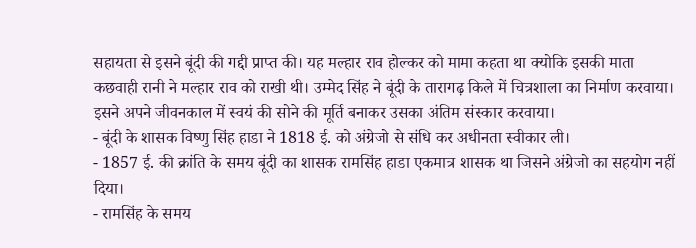सहायता से इसने बूंदी की गद्दी प्राप्त की। यह मल्हार राव होल्कर को मामा कहता था क्योकि इसकी माता कछवाही रानी ने मल्हार राव को राखी थी। उम्मेद सिंह ने बूंदी के तारागढ़ किले में चित्रशाला का निर्माण करवाया। इसने अपने जीवनकाल में स्वयं की सोने की मूर्ति बनाकर उसका अंतिम संस्कार करवाया।
- बूंदी के शासक विष्णु सिंह हाडा ने 1818 ई. को अंग्रेजो से संधि कर अधीनता स्वीकार ली।
- 1857 ई. की क्रांति के समय बूंदी का शासक रामसिंह हाडा एकमात्र शासक था जिसने अंग्रेजो का सहयोग नहीं दिया।
- रामसिंह के समय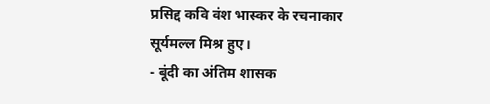प्रसिद्द कवि वंश भास्कर के रचनाकार सूर्यमल्ल मिश्र हुए।
- बूंदी का अंतिम शासक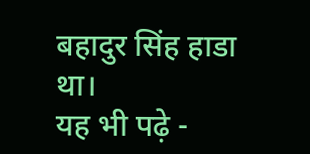बहादुर सिंह हाडा था।
यह भी पढ़े -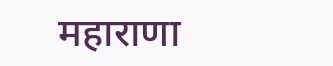महाराणा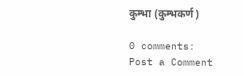कुम्भा (कुम्भकर्ण)

0 comments:
Post a Comment